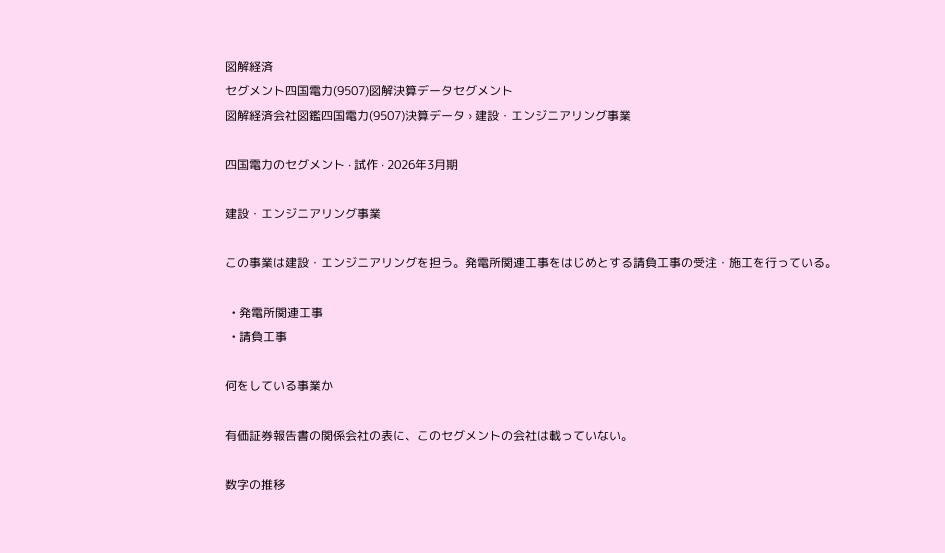図解経済
セグメント四国電力(9507)図解決算データセグメント
図解経済会社図鑑四国電力(9507)決算データ › 建設・エンジニアリング事業

四国電力のセグメント · 試作 · 2026年3月期

建設・エンジニアリング事業

この事業は建設・エンジニアリングを担う。発電所関連工事をはじめとする請負工事の受注・施工を行っている。

  • 発電所関連工事
  • 請負工事

何をしている事業か

有価証券報告書の関係会社の表に、このセグメントの会社は載っていない。

数字の推移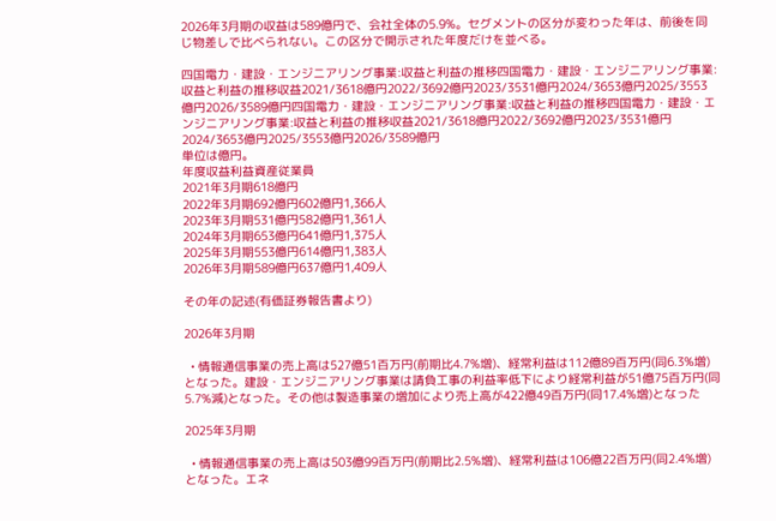2026年3月期の収益は589億円で、会社全体の5.9%。セグメントの区分が変わった年は、前後を同じ物差しで比べられない。この区分で開示された年度だけを並べる。

四国電力・建設・エンジニアリング事業:収益と利益の推移四国電力・建設・エンジニアリング事業:収益と利益の推移収益2021/3618億円2022/3692億円2023/3531億円2024/3653億円2025/3553億円2026/3589億円四国電力・建設・エンジニアリング事業:収益と利益の推移四国電力・建設・エンジニアリング事業:収益と利益の推移収益2021/3618億円2022/3692億円2023/3531億円2024/3653億円2025/3553億円2026/3589億円
単位は億円。
年度収益利益資産従業員
2021年3月期618億円
2022年3月期692億円602億円1,366人
2023年3月期531億円582億円1,361人
2024年3月期653億円641億円1,375人
2025年3月期553億円614億円1,383人
2026年3月期589億円637億円1,409人

その年の記述(有価証券報告書より)

2026年3月期

  • 情報通信事業の売上高は527億51百万円(前期比4.7%増)、経常利益は112億89百万円(同6.3%増)となった。建設・エンジニアリング事業は請負工事の利益率低下により経常利益が51億75百万円(同5.7%減)となった。その他は製造事業の増加により売上高が422億49百万円(同17.4%増)となった

2025年3月期

  • 情報通信事業の売上高は503億99百万円(前期比2.5%増)、経常利益は106億22百万円(同2.4%増)となった。エネ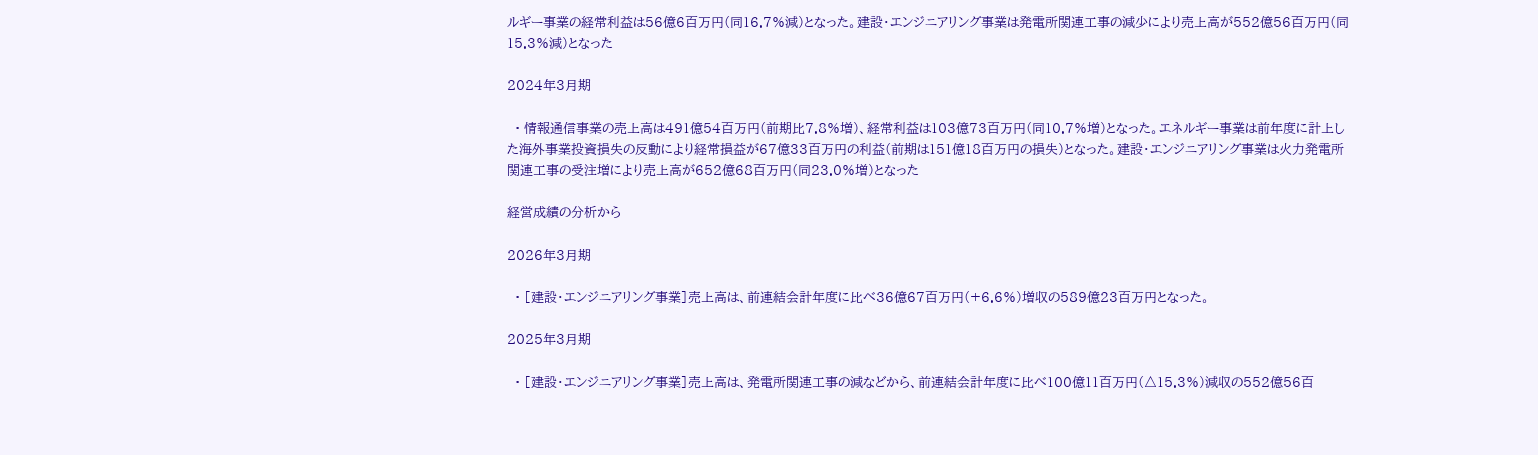ルギー事業の経常利益は56億6百万円(同16.7%減)となった。建設・エンジニアリング事業は発電所関連工事の減少により売上高が552億56百万円(同15.3%減)となった

2024年3月期

  • 情報通信事業の売上高は491億54百万円(前期比7.8%増)、経常利益は103億73百万円(同10.7%増)となった。エネルギー事業は前年度に計上した海外事業投資損失の反動により経常損益が67億33百万円の利益(前期は151億18百万円の損失)となった。建設・エンジニアリング事業は火力発電所関連工事の受注増により売上高が652億68百万円(同23.0%増)となった

経営成績の分析から

2026年3月期

  • [建設・エンジニアリング事業]売上高は、前連結会計年度に比べ36億67百万円(+6.6%)増収の589億23百万円となった。

2025年3月期

  • [建設・エンジニアリング事業]売上高は、発電所関連工事の減などから、前連結会計年度に比べ100億11百万円(△15.3%)減収の552億56百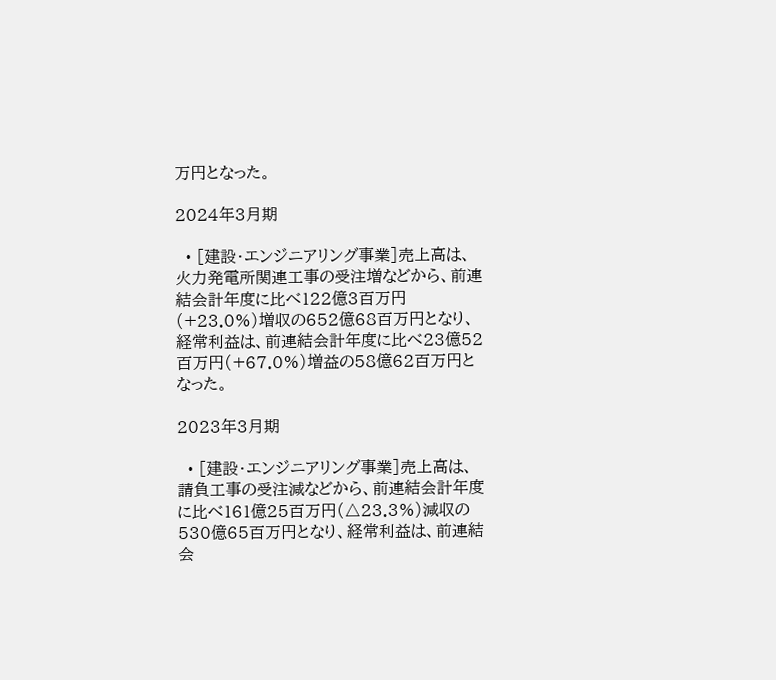万円となった。

2024年3月期

  • [建設・エンジニアリング事業]売上高は、火力発電所関連工事の受注増などから、前連結会計年度に比べ122億3百万円(+23.0%)増収の652億68百万円となり、経常利益は、前連結会計年度に比べ23億52百万円(+67.0%)増益の58億62百万円となった。

2023年3月期

  • [建設・エンジニアリング事業]売上高は、請負工事の受注減などから、前連結会計年度に比べ161億25百万円(△23.3%)減収の530億65百万円となり、経常利益は、前連結会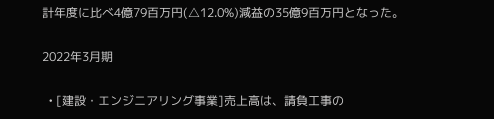計年度に比べ4億79百万円(△12.0%)減益の35億9百万円となった。

2022年3月期

  • [建設・エンジニアリング事業]売上高は、請負工事の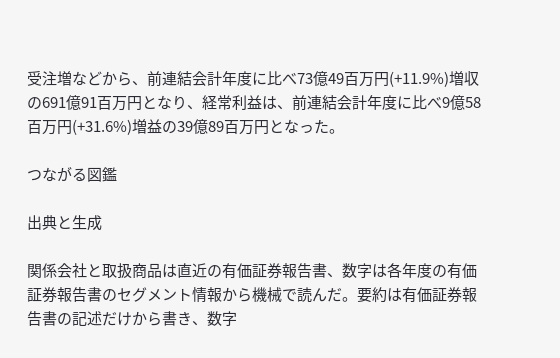受注増などから、前連結会計年度に比べ73億49百万円(+11.9%)増収の691億91百万円となり、経常利益は、前連結会計年度に比べ9億58百万円(+31.6%)増益の39億89百万円となった。

つながる図鑑

出典と生成

関係会社と取扱商品は直近の有価証券報告書、数字は各年度の有価証券報告書のセグメント情報から機械で読んだ。要約は有価証券報告書の記述だけから書き、数字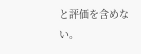と評価を含めない。